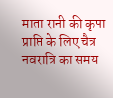माता रानी की कृपा प्राप्ति के लिए चैत्र नवरात्रि का समय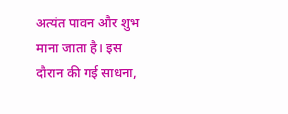अत्यंत पावन और शुभ माना जाता है। इस दौरान की गई साधना,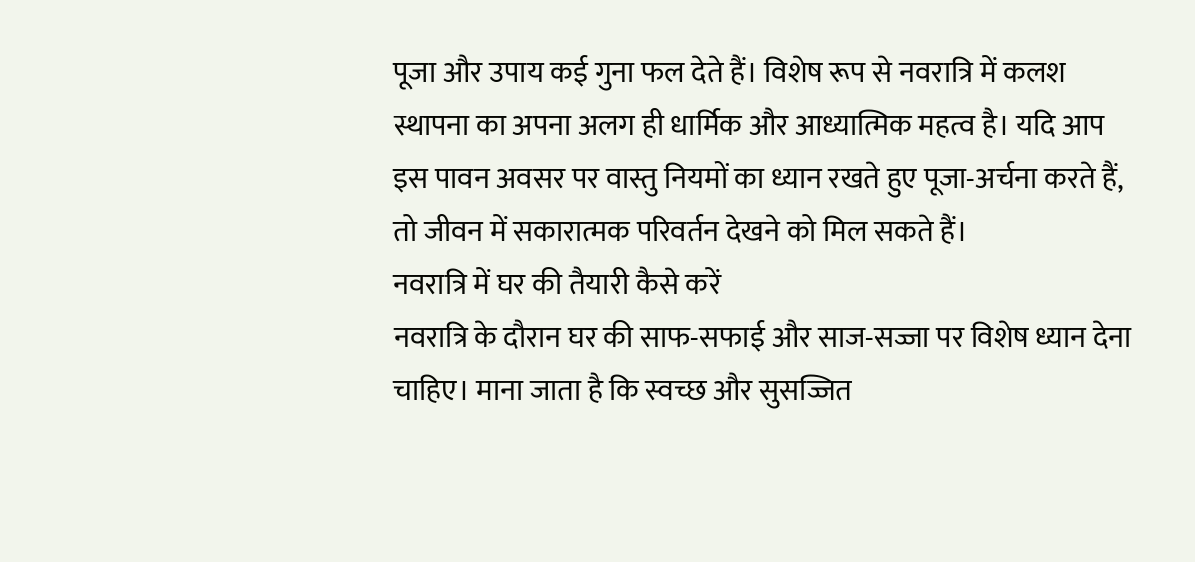पूजा और उपाय कई गुना फल देते हैं। विशेष रूप से नवरात्रि में कलश स्थापना का अपना अलग ही धार्मिक और आध्यात्मिक महत्व है। यदि आप इस पावन अवसर पर वास्तु नियमों का ध्यान रखते हुए पूजा-अर्चना करते हैं, तो जीवन में सकारात्मक परिवर्तन देखने को मिल सकते हैं।
नवरात्रि में घर की तैयारी कैसे करें
नवरात्रि के दौरान घर की साफ-सफाई और साज-सज्जा पर विशेष ध्यान देना चाहिए। माना जाता है कि स्वच्छ और सुसज्जित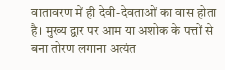वातावरण में ही देवी-देवताओं का वास होता है। मुख्य द्वार पर आम या अशोक के पत्तों से बना तोरण लगाना अत्यंत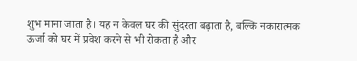शुभ माना जाता है। यह न केवल घर की सुंदरता बढ़ाता है, बल्कि नकारात्मक ऊर्जा को घर में प्रवेश करने से भी रोकता है और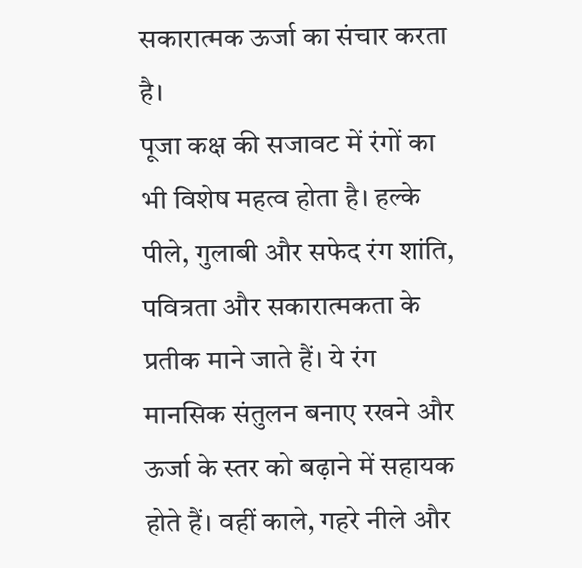सकारात्मक ऊर्जा का संचार करता है।
पूजा कक्ष की सजावट में रंगों का भी विशेष महत्व होता है। हल्के पीले, गुलाबी और सफेद रंग शांति, पवित्रता और सकारात्मकता के प्रतीक माने जाते हैं। ये रंग मानसिक संतुलन बनाए रखने और ऊर्जा के स्तर को बढ़ाने में सहायक होते हैं। वहीं काले, गहरे नीले और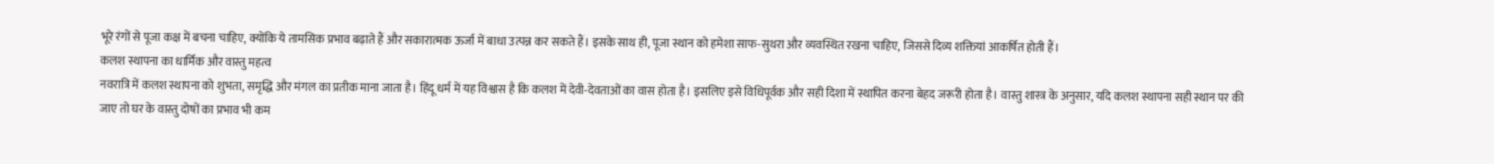भूरे रंगों से पूजा कक्ष में बचना चाहिए, क्योंकि ये तामसिक प्रभाव बढ़ाते हैं और सकारात्मक ऊर्जा में बाधा उत्पन्न कर सकते हैं। इसके साथ ही, पूजा स्थान को हमेशा साफ-सुथरा और व्यवस्थित रखना चाहिए, जिससे दिव्य शक्तियां आकर्षित होती हैं।
कलश स्थापना का धार्मिक और वास्तु महत्व
नवरात्रि में कलश स्थापना को शुभता, समृद्धि और मंगल का प्रतीक माना जाता है। हिंदू धर्म में यह विश्वास है कि कलश में देवी-देवताओं का वास होता है। इसलिए इसे विधिपूर्वक और सही दिशा में स्थापित करना बेहद जरूरी होता है। वास्तु शास्त्र के अनुसार, यदि कलश स्थापना सही स्थान पर की जाए तो घर के वास्तु दोषों का प्रभाव भी कम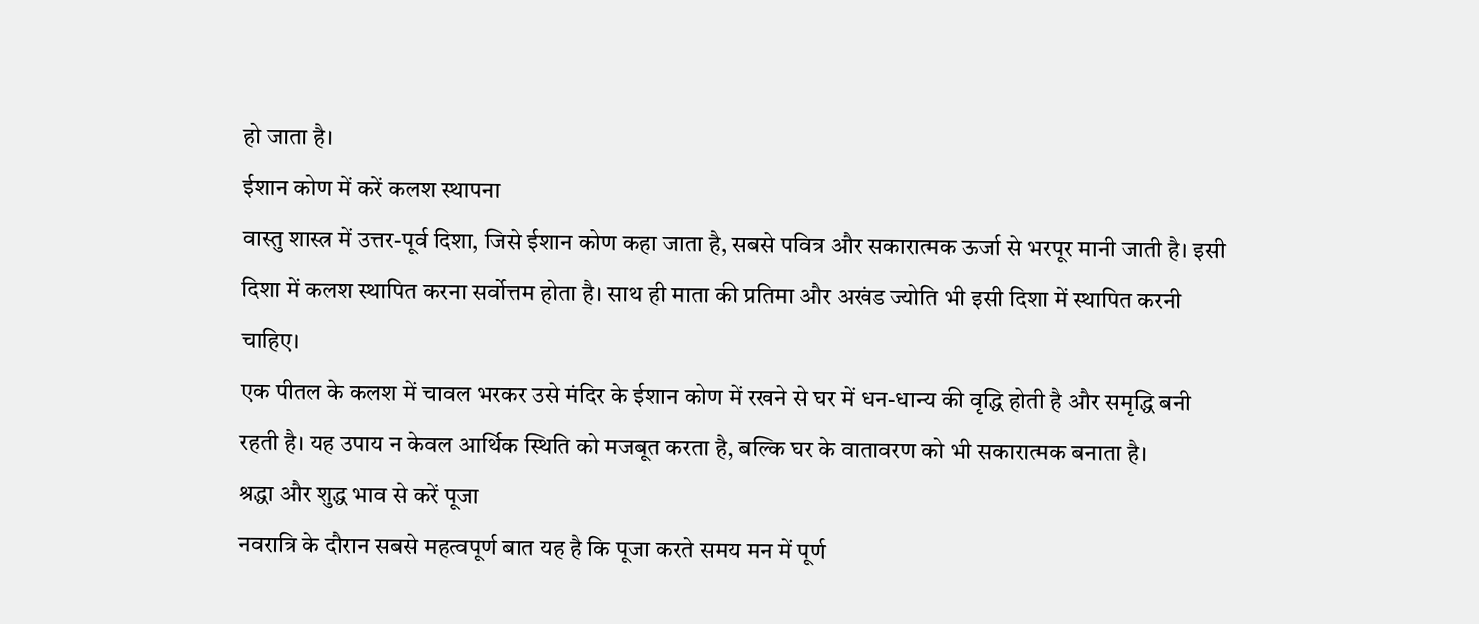हो जाता है।
ईशान कोण में करें कलश स्थापना
वास्तु शास्त्र में उत्तर-पूर्व दिशा, जिसे ईशान कोण कहा जाता है, सबसे पवित्र और सकारात्मक ऊर्जा से भरपूर मानी जाती है। इसी दिशा में कलश स्थापित करना सर्वोत्तम होता है। साथ ही माता की प्रतिमा और अखंड ज्योति भी इसी दिशा में स्थापित करनी चाहिए।
एक पीतल के कलश में चावल भरकर उसे मंदिर के ईशान कोण में रखने से घर में धन-धान्य की वृद्धि होती है और समृद्धि बनी रहती है। यह उपाय न केवल आर्थिक स्थिति को मजबूत करता है, बल्कि घर के वातावरण को भी सकारात्मक बनाता है।
श्रद्धा और शुद्ध भाव से करें पूजा
नवरात्रि के दौरान सबसे महत्वपूर्ण बात यह है कि पूजा करते समय मन में पूर्ण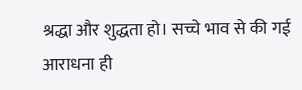श्रद्धा और शुद्धता हो। सच्चे भाव से की गई आराधना ही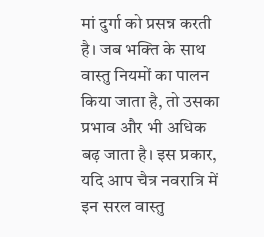मां दुर्गा को प्रसन्न करती है। जब भक्ति के साथ वास्तु नियमों का पालन किया जाता है, तो उसका प्रभाव और भी अधिक बढ़ जाता है। इस प्रकार, यदि आप चैत्र नवरात्रि में इन सरल वास्तु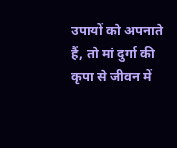उपायों को अपनाते हैं, तो मां दुर्गा की कृपा से जीवन में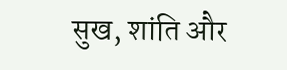सुख, शांति और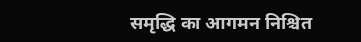समृद्धि का आगमन निश्चित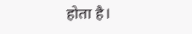होता है।